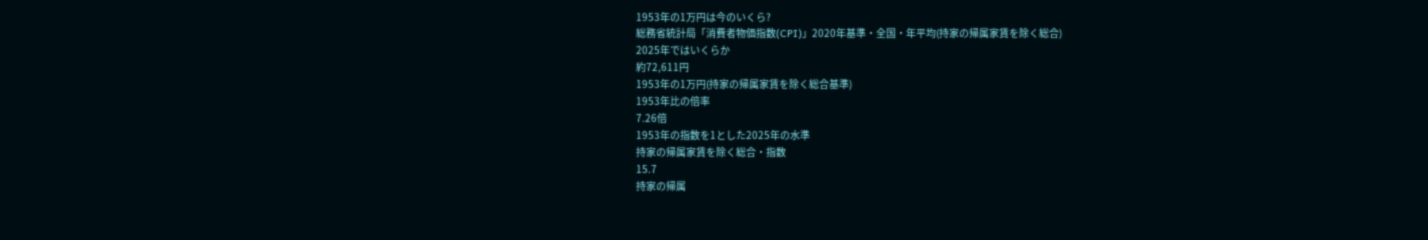1953年の1万円は今のいくら?
総務省統計局「消費者物価指数(CPI)」2020年基準・全国・年平均(持家の帰属家賃を除く総合)
2025年ではいくらか
約72,611円
1953年の1万円(持家の帰属家賃を除く総合基準)
1953年比の倍率
7.26倍
1953年の指数を1とした2025年の水準
持家の帰属家賃を除く総合・指数
15.7
持家の帰属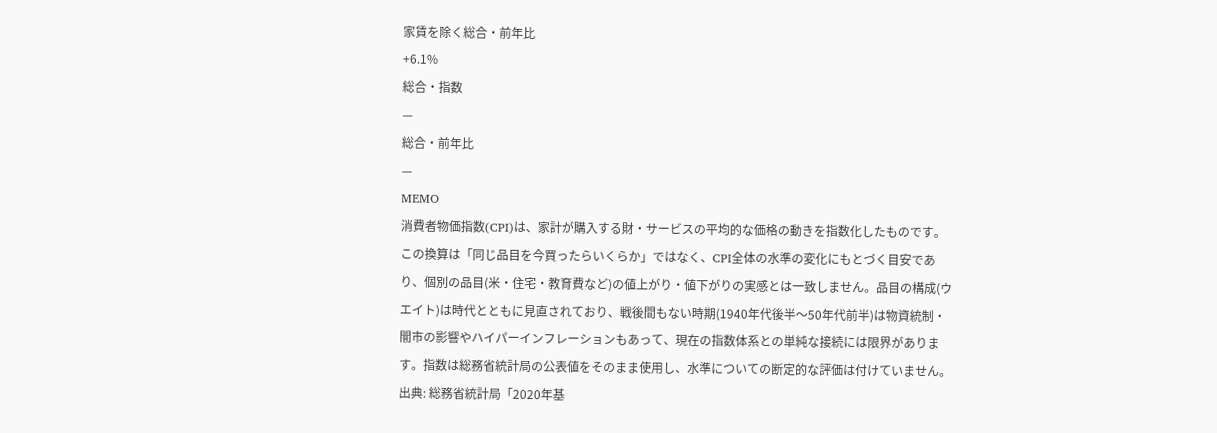家賃を除く総合・前年比
+6.1%
総合・指数
—
総合・前年比
—
MEMO
消費者物価指数(CPI)は、家計が購入する財・サービスの平均的な価格の動きを指数化したものです。この換算は「同じ品目を今買ったらいくらか」ではなく、CPI全体の水準の変化にもとづく目安であり、個別の品目(米・住宅・教育費など)の値上がり・値下がりの実感とは一致しません。品目の構成(ウエイト)は時代とともに見直されており、戦後間もない時期(1940年代後半〜50年代前半)は物資統制・闇市の影響やハイパーインフレーションもあって、現在の指数体系との単純な接続には限界があります。指数は総務省統計局の公表値をそのまま使用し、水準についての断定的な評価は付けていません。
出典: 総務省統計局「2020年基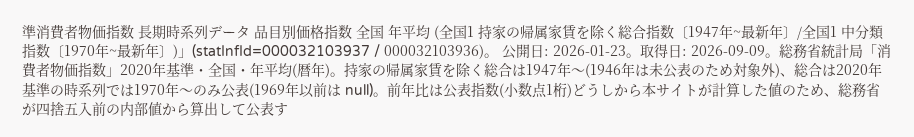準消費者物価指数 長期時系列データ 品目別価格指数 全国 年平均 (全国1 持家の帰属家賃を除く総合指数〔1947年~最新年〕/全国1 中分類指数〔1970年~最新年〕)」(statInfId=000032103937 / 000032103936)。 公開日: 2026-01-23。取得日: 2026-09-09。総務省統計局「消費者物価指数」2020年基準・全国・年平均(暦年)。持家の帰属家賃を除く総合は1947年〜(1946年は未公表のため対象外)、総合は2020年基準の時系列では1970年〜のみ公表(1969年以前は null)。前年比は公表指数(小数点1桁)どうしから本サイトが計算した値のため、総務省が四捨五入前の内部値から算出して公表す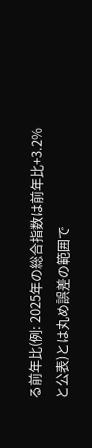る前年比(例: 2025年の総合指数は前年比+3.2%と公表)とは丸め誤差の範囲で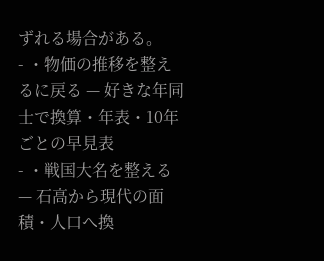ずれる場合がある。
- ・物価の推移を整えるに戻る — 好きな年同士で換算・年表・10年ごとの早見表
- ・戦国大名を整える — 石高から現代の面積・人口へ換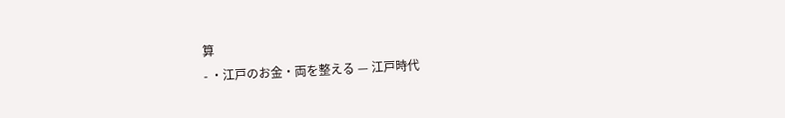算
- ・江戸のお金・両を整える — 江戸時代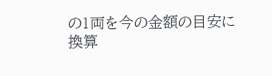の1両を今の金額の目安に換算